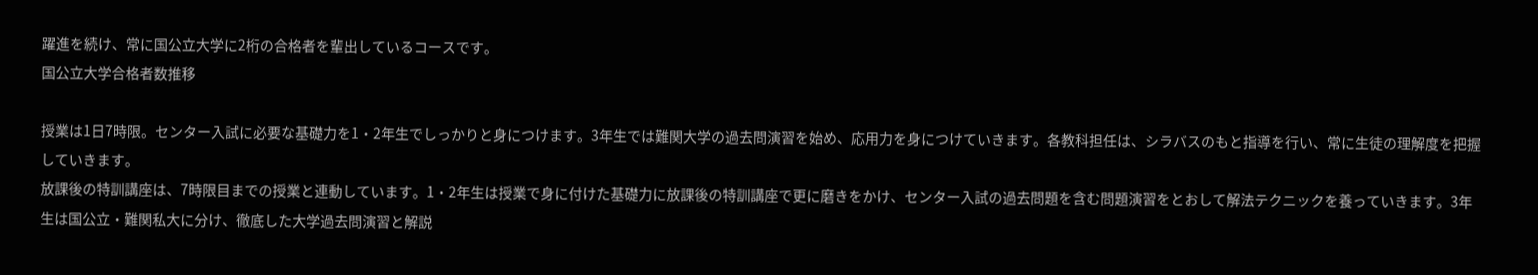躍進を続け、常に国公立大学に2桁の合格者を輩出しているコースです。
国公立大学合格者数推移

授業は1日7時限。センター入試に必要な基礎力を1・2年生でしっかりと身につけます。3年生では難関大学の過去問演習を始め、応用力を身につけていきます。各教科担任は、シラバスのもと指導を行い、常に生徒の理解度を把握していきます。
放課後の特訓講座は、7時限目までの授業と連動しています。1・2年生は授業で身に付けた基礎力に放課後の特訓講座で更に磨きをかけ、センター入試の過去問題を含む問題演習をとおして解法テクニックを養っていきます。3年生は国公立・難関私大に分け、徹底した大学過去問演習と解説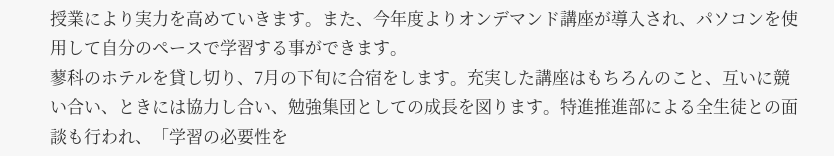授業により実力を高めていきます。また、今年度よりオンデマンド講座が導入され、パソコンを使用して自分のペースで学習する事ができます。
蓼科のホテルを貸し切り、7月の下旬に合宿をします。充実した講座はもちろんのこと、互いに競い合い、ときには協力し合い、勉強集団としての成長を図ります。特進推進部による全生徒との面談も行われ、「学習の必要性を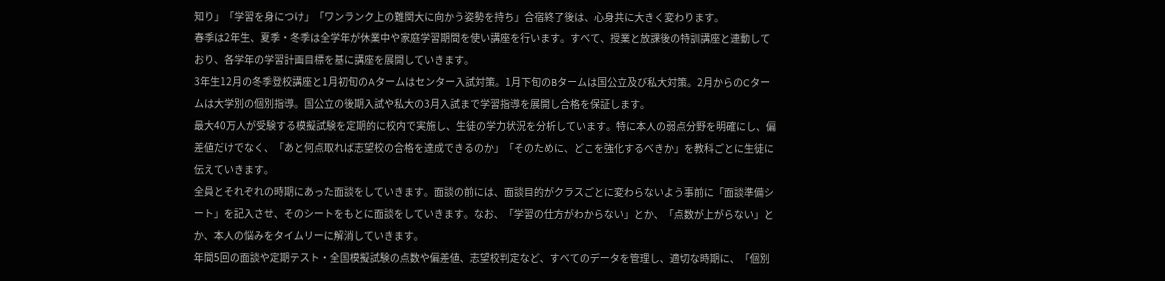知り」「学習を身につけ」「ワンランク上の難関大に向かう姿勢を持ち」合宿終了後は、心身共に大きく変わります。
春季は2年生、夏季・冬季は全学年が休業中や家庭学習期間を使い講座を行います。すべて、授業と放課後の特訓講座と連動しており、各学年の学習計画目標を基に講座を展開していきます。
3年生12月の冬季登校講座と1月初旬のAタームはセンター入試対策。1月下旬のBタームは国公立及び私大対策。2月からのCタームは大学別の個別指導。国公立の後期入試や私大の3月入試まで学習指導を展開し合格を保証します。
最大40万人が受験する模擬試験を定期的に校内で実施し、生徒の学力状況を分析しています。特に本人の弱点分野を明確にし、偏差値だけでなく、「あと何点取れば志望校の合格を達成できるのか」「そのために、どこを強化するべきか」を教科ごとに生徒に伝えていきます。
全員とそれぞれの時期にあった面談をしていきます。面談の前には、面談目的がクラスごとに変わらないよう事前に「面談準備シート」を記入させ、そのシートをもとに面談をしていきます。なお、「学習の仕方がわからない」とか、「点数が上がらない」とか、本人の悩みをタイムリーに解消していきます。
年間5回の面談や定期テスト・全国模擬試験の点数や偏差値、志望校判定など、すべてのデータを管理し、適切な時期に、「個別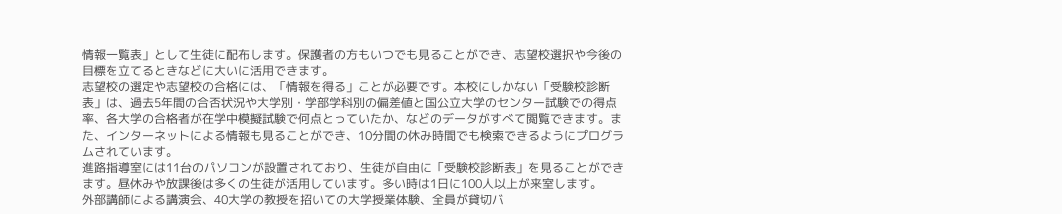情報一覧表」として生徒に配布します。保護者の方もいつでも見ることができ、志望校選択や今後の目標を立てるときなどに大いに活用できます。
志望校の選定や志望校の合格には、「情報を得る」ことが必要です。本校にしかない「受験校診断表」は、過去5年間の合否状況や大学別・学部学科別の偏差値と国公立大学のセンター試験での得点率、各大学の合格者が在学中模擬試験で何点とっていたか、などのデータがすべて閲覧できます。また、インターネットによる情報も見ることができ、10分間の休み時間でも検索できるようにプログラムされています。
進路指導室には11台のパソコンが設置されており、生徒が自由に「受験校診断表」を見ることができます。昼休みや放課後は多くの生徒が活用しています。多い時は1日に100人以上が来室します。
外部講師による講演会、40大学の教授を招いての大学授業体験、全員が貸切バ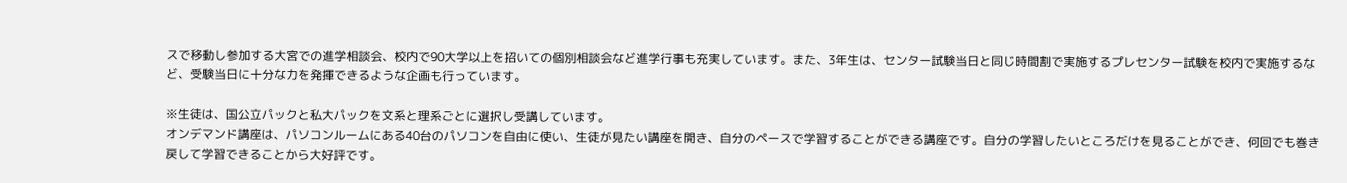スで移動し参加する大宮での進学相談会、校内で90大学以上を招いての個別相談会など進学行事も充実しています。また、3年生は、センター試験当日と同じ時間割で実施するプレセンター試験を校内で実施するなど、受験当日に十分な力を発揮できるような企画も行っています。

※生徒は、国公立パックと私大パックを文系と理系ごとに選択し受講しています。
オンデマンド講座は、パソコンルームにある40台のパソコンを自由に使い、生徒が見たい講座を開き、自分のペースで学習することができる講座です。自分の学習したいところだけを見ることができ、何回でも巻き戻して学習できることから大好評です。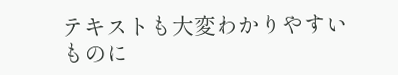テキストも大変わかりやすいものに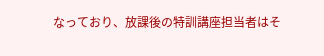なっており、放課後の特訓講座担当者はそ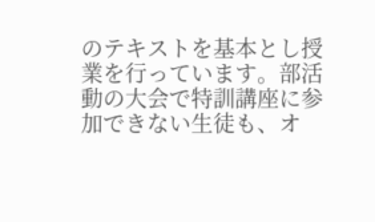のテキストを基本とし授業を行っています。部活動の大会で特訓講座に参加できない生徒も、オ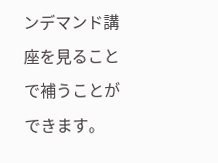ンデマンド講座を見ることで補うことができます。